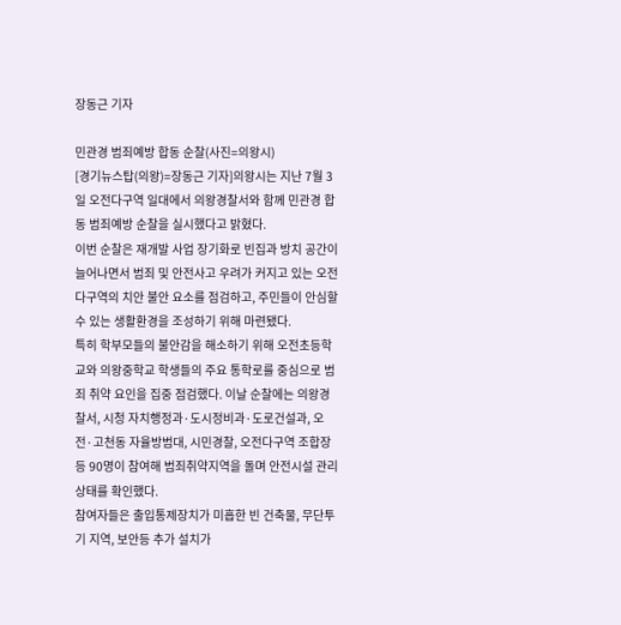장동근 기자

민관경 범죄예방 합동 순찰(사진=의왕시)
[경기뉴스탑(의왕)=장동근 기자]의왕시는 지난 7월 3일 오전다구역 일대에서 의왕경찰서와 함께 민관경 합동 범죄예방 순찰을 실시했다고 밝혔다.
이번 순찰은 재개발 사업 장기화로 빈집과 방치 공간이 늘어나면서 범죄 및 안전사고 우려가 커지고 있는 오전다구역의 치안 불안 요소를 점검하고, 주민들이 안심할 수 있는 생활환경을 조성하기 위해 마련됐다.
특히 학부모들의 불안감을 해소하기 위해 오전초등학교와 의왕중학교 학생들의 주요 통학로를 중심으로 범죄 취약 요인을 집중 점검했다. 이날 순찰에는 의왕경찰서, 시청 자치행정과·도시정비과·도로건설과, 오전·고천동 자율방범대, 시민경찰, 오전다구역 조합장 등 90명이 참여해 범죄취약지역을 돌며 안전시설 관리 상태를 확인했다.
참여자들은 출입통제장치가 미흡한 빈 건축물, 무단투기 지역, 보안등 추가 설치가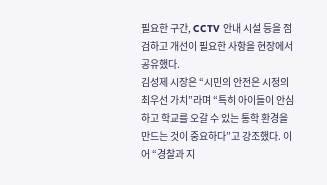필요한 구간, CCTV 안내 시설 등을 점검하고 개선이 필요한 사항을 현장에서 공유했다.
김성제 시장은 “시민의 안전은 시정의 최우선 가치”라며 “특히 아이들이 안심하고 학교를 오갈 수 있는 통학 환경을 만드는 것이 중요하다”고 강조했다. 이어 “경찰과 지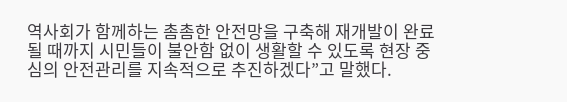역사회가 함께하는 촘촘한 안전망을 구축해 재개발이 완료될 때까지 시민들이 불안함 없이 생활할 수 있도록 현장 중심의 안전관리를 지속적으로 추진하겠다”고 말했다.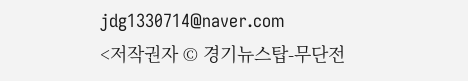jdg1330714@naver.com
<저작권자 © 경기뉴스탑-무단전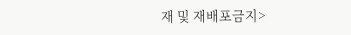재 및 재배포금지>